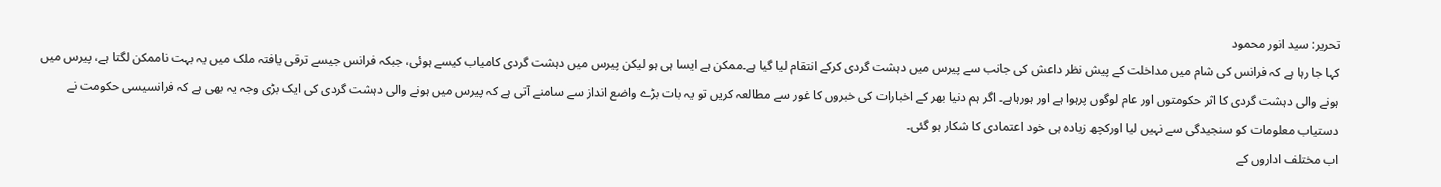تحریر: سید انور محمود
کہا جا رہا ہے کہ فرانس کی شام میں مداخلت کے پیش نظر داعش کی جانب سے پیرس میں دہشت گردی کرکے انتقام لیا گیا ہے۔ممکن ہے ایسا ہی ہو لیکن پیرس میں دہشت گردی کامیاب کیسے ہوئی، جبکہ فرانس جیسے ترقی یافتہ ملک میں یہ بہت ناممکن لگتا ہے، پیرس میں ہونے والی دہشت گردی کا اثر حکومتوں اور عام لوگوں پرہوا ہے اور ہورہاہے۔ اگر ہم دنیا بھر کے اخبارات کی خبروں کا غور سے مطالعہ کریں تو یہ بات بڑے واضع انداز سے سامنے آتی ہے کہ پیرس میں ہونے والی دہشت گردی کی ایک بڑی وجہ یہ بھی ہے کہ فرانسیسی حکومت نے دستیاب معلومات کو سنجیدگی سے نہیں لیا اورکچھ زیادہ ہی خود اعتمادی کا شکار ہو گئی۔
اب مختلف اداروں کے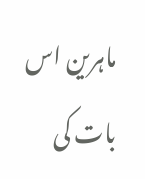ماہرین اس بات کی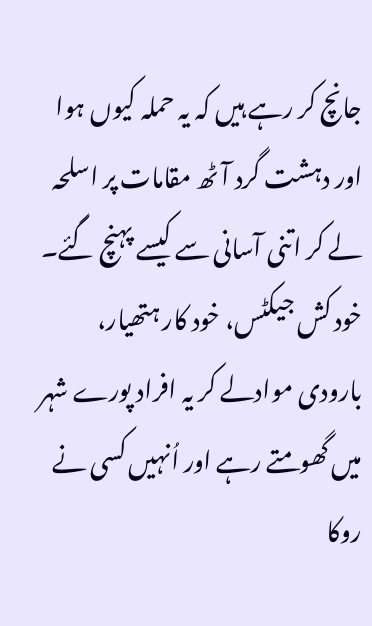جانچ کر رہے ہیں کہ یہ حملہ کیوں ہوا اور دہشت گرد آٹھ مقامات پر اسلحہ لے کر اتنی آسانی سے کیسے پہنچ گئے۔ خود کش جیکٹس، خود کار ہتھیار، بارودی موادلے کر یہ افراد پورے شہر میں گھومتے رہے اور اُنہیں کسی نے روکا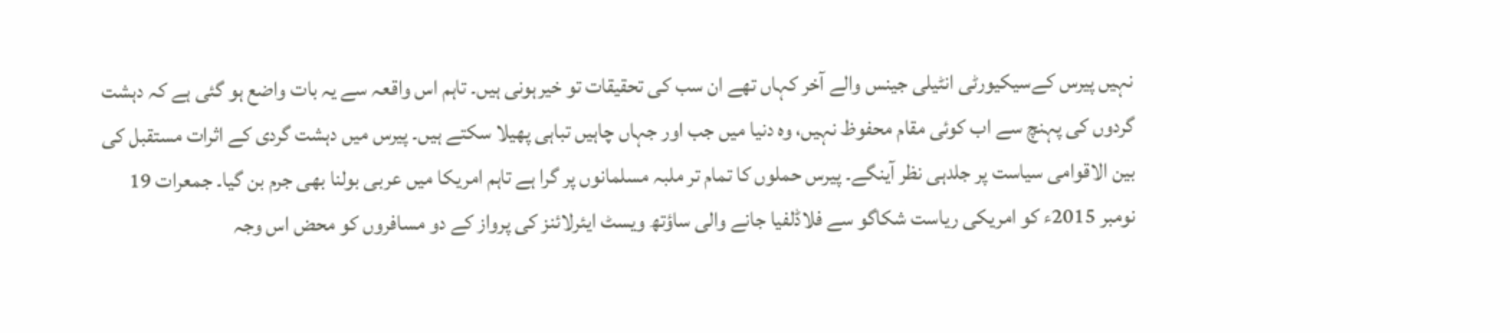نہیں پیرس کےسیکیورٹی انٹیلی جینس والے آخر کہاں تھے ان سب کی تحقیقات تو خیرہونی ہیں۔ تاہم اس واقعہ سے یہ بات واضع ہو گئی ہے کہ دہشت گردوں کی پہنچ سے اب کوئی مقام محفوظ نہیں، وہ دنیا میں جب اور جہاں چاہیں تباہی پھیلا سکتے ہیں۔ پیرس میں دہشت گردی کے اثرات مستقبل کی بین الاقوامی سیاست پر جلدہی نظر آینگے۔ پیرس حملوں کا تمام تر ملبہ مسلمانوں پر گرا ہے تاہم امریکا میں عربی بولنا بھی جرم بن گیا۔ جمعرات 19 نومبر 2015ء کو امریکی ریاست شکاگو سے فلاڈلفیا جانے والی ساؤتھ ویسٹ ایئرلائنز کی پرواز کے دو مسافروں کو محض اس وجہ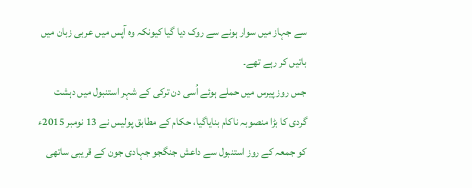سے جہاز میں سوار ہونے سے روک دیا گیا کیونکہ وہ آپس میں عربی زبان میں باتیں کر رہے تھے۔
جس روز پیرس میں حملے ہوئے اُسی دن ترکی کے شہر استنبول میں دہشت گردی کا بڑا منصوبہ ناکام بنایاگیا، حکام کے مطابق پولیس نے 13 نومبر 2015ء کو جمعہ کے روز استنبول سے داعش جنگجو جہادی جون کے قریبی ساتھی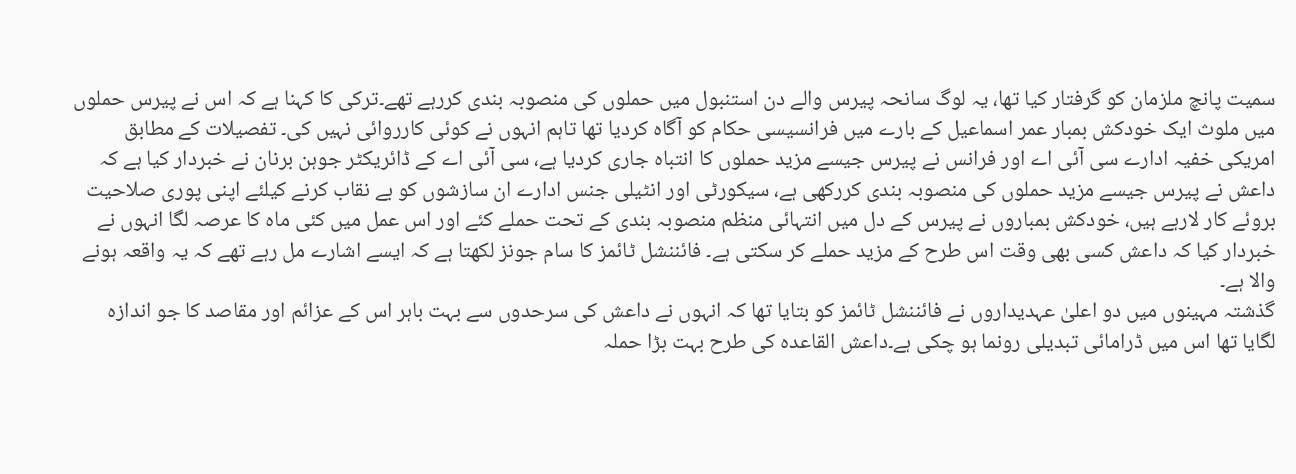سمیت پانچ ملزمان کو گرفتار کیا تھا، یہ لوگ سانحہ پیرس والے دن استنبول میں حملوں کی منصوبہ بندی کررہے تھے۔ترکی کا کہنا ہے کہ اس نے پیرس حملوں میں ملوث ایک خودکش بمبار عمر اسماعیل کے بارے میں فرانسیسی حکام کو آگاہ کردیا تھا تاہم انہوں نے کوئی کارروائی نہیں کی۔ تفصیلات کے مطابق امریکی خفیہ ادارے سی آئی اے اور فرانس نے پیرس جیسے مزید حملوں کا انتباہ جاری کردیا ہے، سی آئی اے کے ڈائریکٹر جوہن برنان نے خبردار کیا ہے کہ داعش نے پیرس جیسے مزید حملوں کی منصوبہ بندی کررکھی ہے، سیکورٹی اور انٹیلی جنس ادارے ان سازشوں کو بے نقاب کرنے کیلئے اپنی پوری صلاحیت بروئے کار لارہے ہیں، خودکش بمباروں نے پیرس کے دل میں انتہائی منظم منصوبہ بندی کے تحت حملے کئے اور اس عمل میں کئی ماہ کا عرصہ لگا انہوں نے خبردار کیا کہ داعش کسی بھی وقت اس طرح کے مزید حملے کر سکتی ہے۔ فائننشل ٹائمز کا سام جونز لکھتا ہے کہ ایسے اشارے مل رہے تھے کہ یہ واقعہ ہونے والا ہے۔
گذشتہ مہینوں میں دو اعلیٰ عہدیداروں نے فائننشل ٹائمز کو بتایا تھا کہ انہوں نے داعش کی سرحدوں سے بہت باہر اس کے عزائم اور مقاصد کا جو اندازہ لگایا تھا اس میں ڈرامائی تبدیلی رونما ہو چکی ہے۔داعش القاعدہ کی طرح بہت بڑا حملہ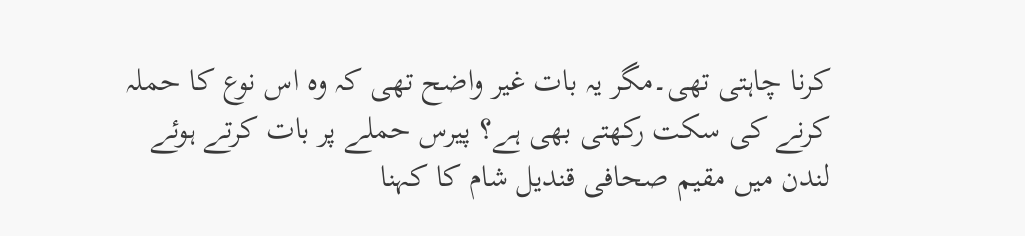کرنا چاہتی تھی۔مگر یہ بات غیر واضح تھی کہ وہ اس نوع کا حملہ کرنے کی سکت رکھتی بھی ہے؟ پیرس حملے پر بات کرتے ہوئے لندن میں مقیم صحافی قندیل شام کا کہنا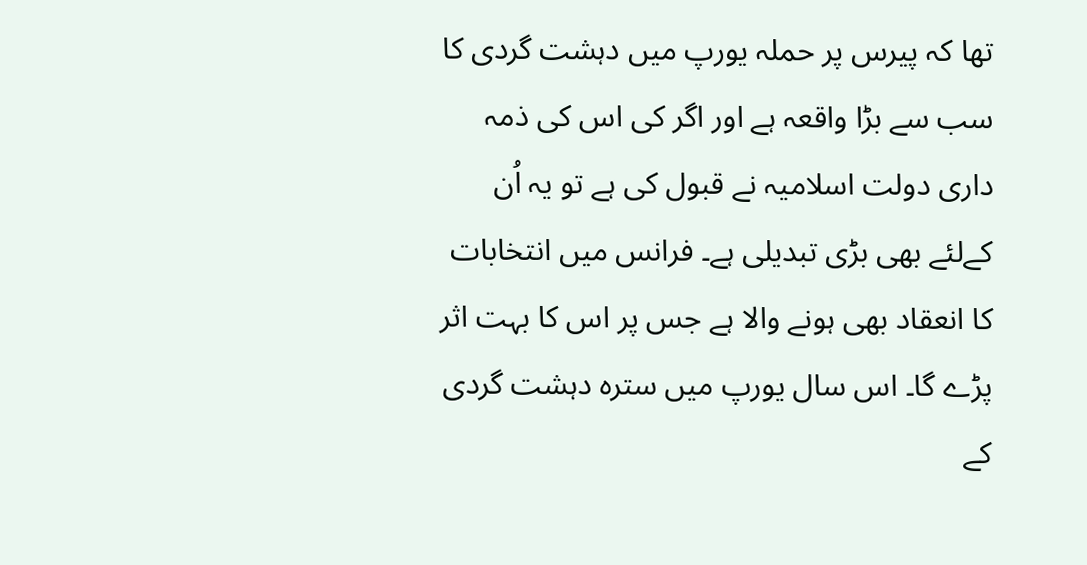تھا کہ پیرس پر حملہ یورپ میں دہشت گردی کا سب سے بڑا واقعہ ہے اور اگر کی اس کی ذمہ داری دولت اسلامیہ نے قبول کی ہے تو یہ اُن کےلئے بھی بڑی تبدیلی ہے۔ فرانس میں انتخابات کا انعقاد بھی ہونے والا ہے جس پر اس کا بہت اثر پڑے گا۔ اس سال یورپ میں سترہ دہشت گردی کے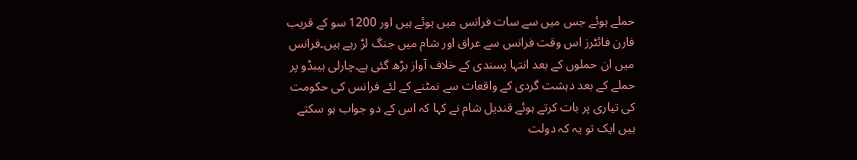حملے ہوئے جس میں سے سات فرانس میں ہوئے ہیں اور 1200 سو کے قریب فارن فائٹرز اس وقت فرانس سے عراق اور شام میں جنگ لڑ رہے ہیں۔فرانس میں ان حملوں کے بعد انتہا پسندی کے خلاف آواز بڑھ گئی ہے۔چارلی ہیبڈو پر حملے کے بعد دہشت گردی کے واقعات سے نمٹنے کے لئے فرانس کی حکومت کی تیاری پر بات کرتے ہوئے قندیل شام نے کہا کہ اس کے دو جواب ہو سکتے ہیں ایک تو یہ کہ دولت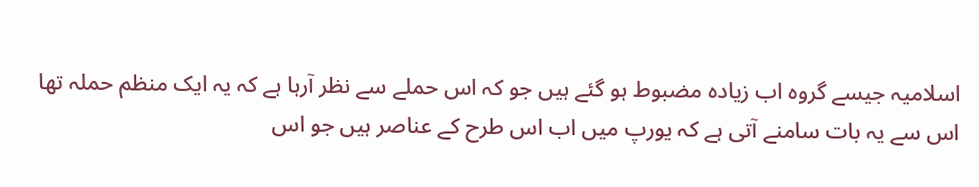اسلامیہ جیسے گروہ اب زیادہ مضبوط ہو گئے ہیں جو کہ اس حملے سے نظر آرہا ہے کہ یہ ایک منظم حملہ تھا اس سے یہ بات سامنے آتی ہے کہ یورپ میں اب اس طرح کے عناصر ہیں جو اس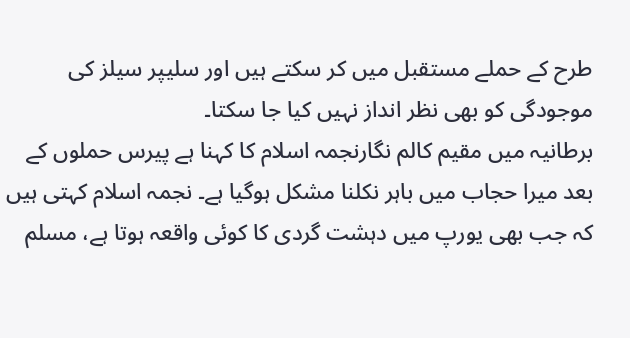طرح کے حملے مستقبل میں کر سکتے ہیں اور سلیپر سیلز کی موجودگی کو بھی نظر انداز نہیں کیا جا سکتا۔
برطانیہ میں مقیم کالم نگارنجمہ اسلام کا کہنا ہے پیرس حملوں کے بعد میرا حجاب میں باہر نکلنا مشکل ہوگیا ہے۔ نجمہ اسلام کہتی ہیں کہ جب بھی یورپ میں دہشت گردی کا کوئی واقعہ ہوتا ہے، مسلم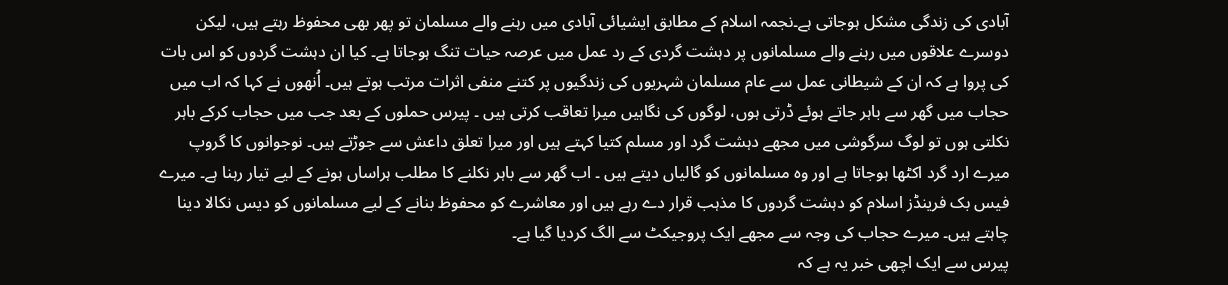آبادی کی زندگی مشکل ہوجاتی ہے۔نجمہ اسلام کے مطابق ایشیائی آبادی میں رہنے والے مسلمان تو پھر بھی محفوظ رہتے ہیں، لیکن دوسرے علاقوں میں رہنے والے مسلمانوں پر دہشت گردی کے رد عمل میں عرصہ حیات تنگ ہوجاتا ہے۔ کیا ان دہشت گردوں کو اس بات کی پروا ہے کہ ان کے شیطانی عمل سے عام مسلمان شہریوں کی زندگیوں پر کتنے منفی اثرات مرتب ہوتے ہیں۔ اُنھوں نے کہا کہ اب میں حجاب میں گھر سے باہر جاتے ہوئے ڈرتی ہوں، لوگوں کی نگاہیں میرا تعاقب کرتی ہیں ۔ پیرس حملوں کے بعد جب میں حجاب کرکے باہر نکلتی ہوں تو لوگ سرگوشی میں مجھے دہشت گرد اور مسلم کتیا کہتے ہیں اور میرا تعلق داعش سے جوڑتے ہیں۔ نوجوانوں کا گروپ میرے ارد گرد اکٹھا ہوجاتا ہے اور وہ مسلمانوں کو گالیاں دیتے ہیں ۔ اب گھر سے باہر نکلنے کا مطلب ہراساں ہونے کے لیے تیار رہنا ہے۔ میرے فیس بک فرینڈز اسلام کو دہشت گردوں کا مذہب قرار دے رہے ہیں اور معاشرے کو محفوظ بنانے کے لیے مسلمانوں کو دیس نکالا دینا چاہتے ہیں۔ میرے حجاب کی وجہ سے مجھے ایک پروجیکٹ سے الگ کردیا گیا ہے۔
پیرس سے ایک اچھی خبر یہ ہے کہ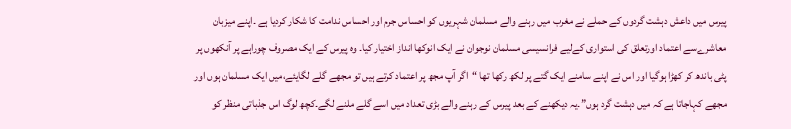پیرس میں داعش دہشت گردوں کے حملے نے مغرب میں رہنے والے مسلمان شہریوں کو احساس جرم اور احساس ندامت کا شکار کردیا ہے ۔اپنے میزبان معاشرےسے اعتماد اورتعلق کی استواری کےلیے فرانسیسی مسلمان نوجوان نے ایک انوکھا انداز اختیار کیا۔ وہ پیرس کے ایک مصروف چوراہے پر آنکھوں پر پٹی باندھ کر کھڑا ہوگیا اور اس نے اپنے سامنے ایک گتے پر لکھ رکھا تھا “اگر آپ مجھ پر اعتماد کرتے ہیں تو مجھے گلے لگایئے،میں ایک مسلمان ہوں اور مجھے کہاجاتا ہے کہ میں دہشت گرد ہوں”۔یہ دیکھنے کے بعد پیرس کے رہنے والے بڑی تعداد میں اسے گلے ملنے لگے۔کچھ لوگ اس جذباتی منظر کو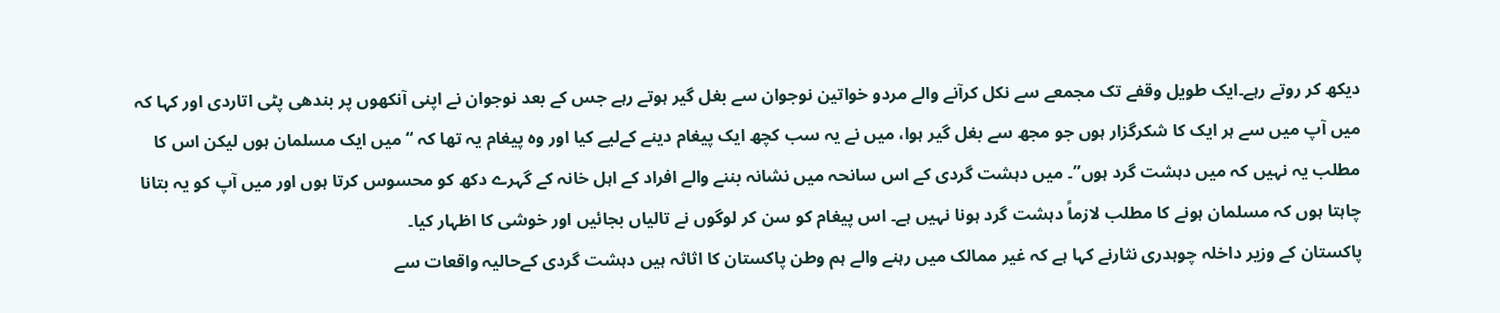دیکھ کر روتے رہے۔ایک طویل وقفے تک مجمعے سے نکل کرآنے والے مردو خواتین نوجوان سے بغل گیر ہوتے رہے جس کے بعد نوجوان نے اپنی آنکھوں پر بندھی پٹی اتاردی اور کہا کہ میں آپ میں سے ہر ایک کا شکرگزار ہوں جو مجھ سے بغل گیر ہوا، میں نے یہ سب کچھ ایک پیغام دینے کےلیے کیا اور وہ پیغام یہ تھا کہ “میں ایک مسلمان ہوں لیکن اس کا مطلب یہ نہیں کہ میں دہشت گرد ہوں”۔ میں دہشت گردی کے اس سانحہ میں نشانہ بننے والے افراد کے اہل خانہ کے گہرے دکھ کو محسوس کرتا ہوں اور میں آپ کو یہ بتانا چاہتا ہوں کہ مسلمان ہونے کا مطلب لازماً دہشت گرد ہونا نہیں ہے۔ اس پیغام کو سن کر لوگوں نے تالیاں بجائیں اور خوشی کا اظہار کیا۔
پاکستان کے وزیر داخلہ چوہدری نثارنے کہا ہے کہ غیر ممالک میں رہنے والے ہم وطن پاکستان کا اثاثہ ہیں دہشت گردی کےحالیہ واقعات سے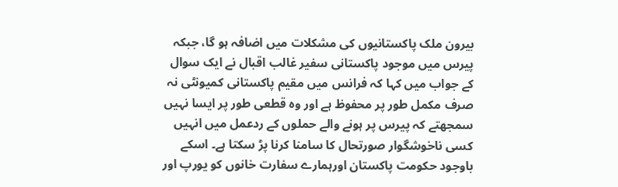بیرون ملک پاکستانیوں کی مشکلات میں اضافہ ہو گا، جبکہ پیرس میں موجود پاکستانی سفیر غالب اقبال نے ایک سوال کے جواب میں کہا کہ فرانس میں مقیم پاکستانی کمیونٹی نہ صرف مکمل طور پر محفوظ ہے اور وہ قطعی طور پر ایسا نہیں سمجھتے کہ پیرس پر ہونے والے حملوں کے ردعمل میں انہیں کسی ناخوشگوار صورتحال کا سامنا کرنا پڑ سکتا ہے۔ اسکے باوجود حکومت پاکستان اورہمارے سفارت خانوں کو یورپ اور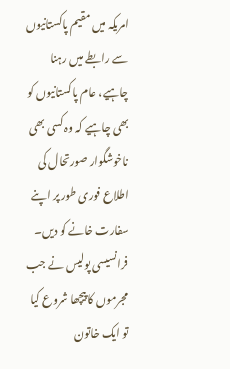امریکہ میں مقیم پاکستانیوں سے رابطے میں رہنا چاہیے، عام پاکستانیوں کو بھی چاہیے کہ وہ کسی بھی ناخوشگوار صورتحال کی اطلاع فوری طور پر اپنے سفارت خانے کو دیں۔
فرانسیسی پولیس نے جب مجرموں کا پیچھا شروع کیا تو ایک خاتون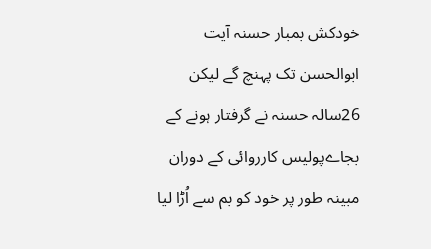خودکش بمبار حسنہ آیت ابوالحسن تک پہنچ گے لیکن 26سالہ حسنہ نے گرفتار ہونے کے بجاےپولیس کارروائی کے دوران مبینہ طور پر خود کو بم سے اُڑا لیا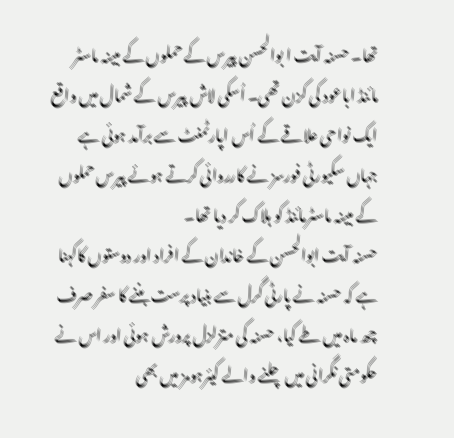تھا۔ حسنہ آیت ا بوالحسن پیرس کے حملوں کے مبینہ ماسٹر مائنڈ اباعود کی کزن تھی۔ اُسکی لاش پیرس کے شمال میں واقع ایک نواحی علاقے کے اُس اپارٹمنٹ سے برآمد ہوئی ہے جہاں سکیورٹی فورسز نے کارروائی کرتے ہوئے پیرس حملوں کے مبینہ ماسٹرمائنڈ کو ہلاک کر دیا تھا۔
حسنہ آیت ابوالحسن کے خاندان کے افراد اور دوستوں کاکہنا ہے کہ حسنہ نے پارٹی گرل سے بنیاد پرست بننے کا سفر صرف چھ ماہ میں طے کیا، حسنہ کی متزلزل پرورش ہوئی اور اس نے حکومتی نگرانی میں چلنے والے کیئرہومز میں بھی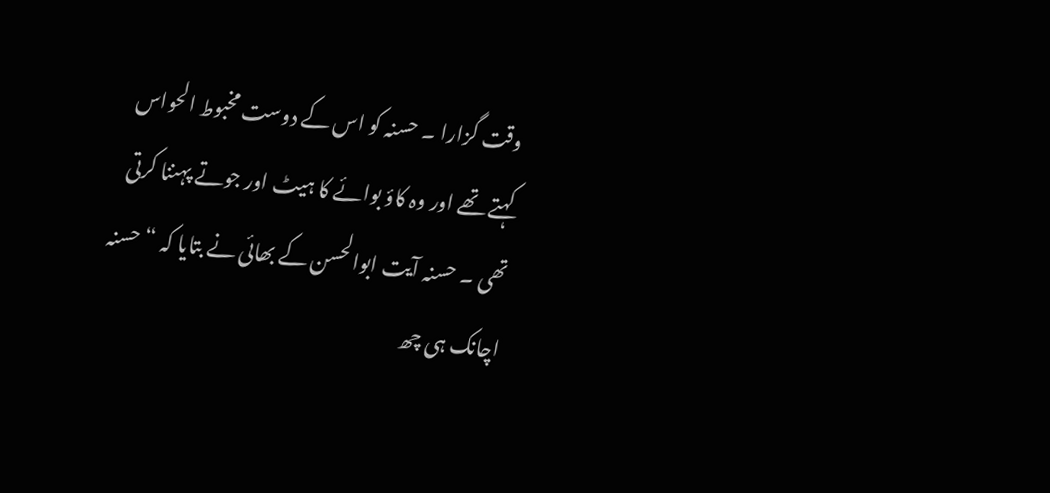وقت گزارا ۔ حسنہ کو اس کے دوست مخبوط الحواس کہتے تھے اور وہ کاؤ بوائے کا ہیٹ اور جوتے پہننا کرتی تھی ۔ حسنہ آیت ابوالحسن کے بھائی نے بتایا کہ “حسنہ اچانک ہی چھ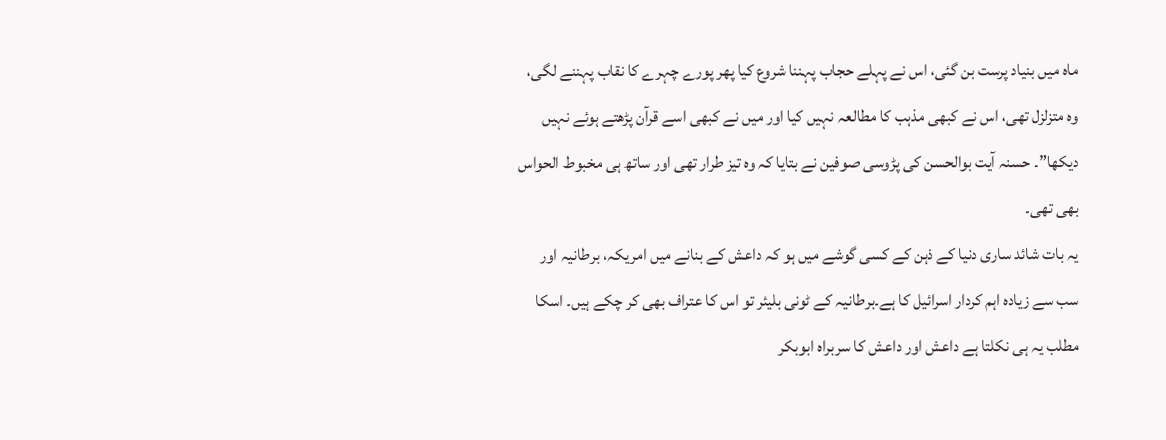ماہ میں بنیاد پرست بن گئی، اس نے پہلے حجاب پہننا شروع کیا پھر پورے چہرے کا نقاب پہننے لگی، وہ متزلزل تھی، اس نے کبھی مذہب کا مطالعہ نہیں کیا اور میں نے کبھی اسے قرآن پڑھتے ہوئے نہیں دیکھا”۔ حسنہ آیت بوالحسن کی پڑوسی صوفین نے بتایا کہ وہ تیز طرار تھی اور ساتھ ہی مخبوط الحواس بھی تھی۔
یہ بات شائد ساری دنیا کے ذہن کے کسی گوشے میں ہو کہ داعش کے بنانے میں امریکہ، برطانیہ اور سب سے زیادہ اہم کردار اسرائیل کا ہے۔برطانیہ کے ٹونی بلیئر تو اس کا عتراف بھی کر چکے ہیں۔ اسکا مطلب یہ ہی نکلتا ہے داعش اور داعش کا سربراہ ابوبکر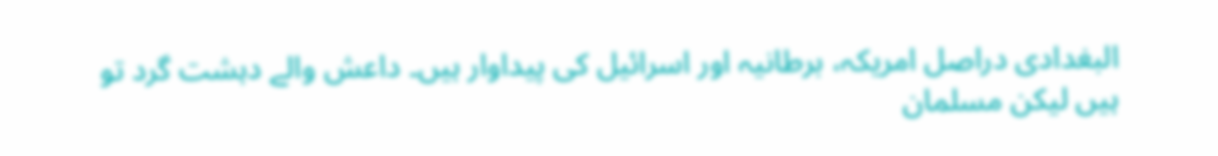البغدادی دراصل امریکہ، برطانیہ اور اسرائیل کی پیداوار ہیں۔ داعش والے دہشت گرد تو ہیں لیکن مسلمان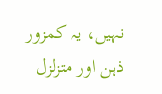نہیں، یہ کمزور ذہن اور متزلزل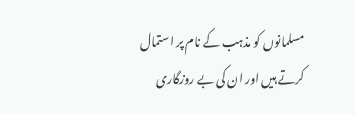مسلمانوں کو مذہب کے نام پر استمال کرتے ہیں اور ان کی بے روزگاری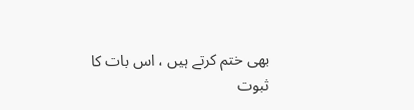بھی ختم کرتے ہیں ، اس بات کا ثبوت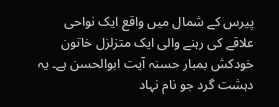پیرس کے شمال میں واقع ایک نواحی علاقے کی رہنے والی ایک متزلزل خاتون خودکش بمبار حسنہ آیت ابوالحسن ہے۔ یہ دہشت گرد جو نام نہاد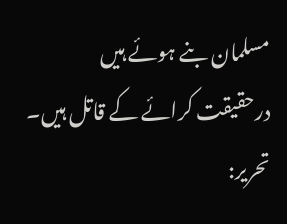مسلمان بنے ہوئے ہیں درحقیقت کرائے کے قاتل ہیں۔
تحریر: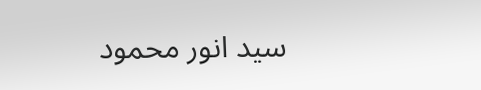سید انور محمود